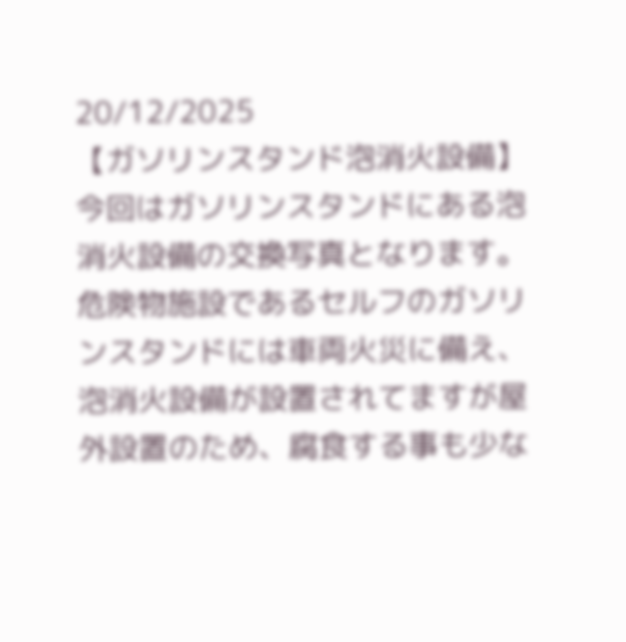20/12/2025
【ガソリンスタンド泡消火設備】
今回はガソリンスタンドにある泡消火設備の交換写真となります。
危険物施設であるセルフのガソリンスタンドには車両火災に備え、泡消火設備が設置されてますが屋外設置のため、腐食する事も少な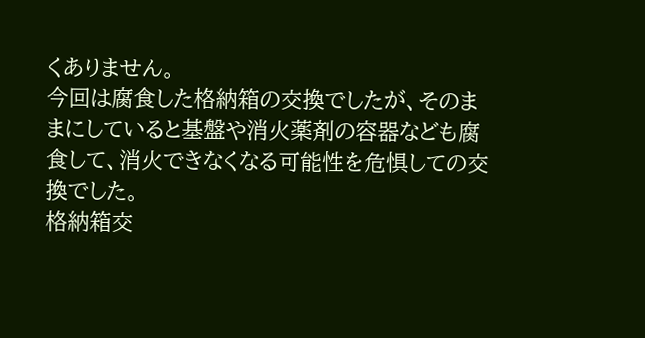くありません。
今回は腐食した格納箱の交換でしたが、そのままにしていると基盤や消火薬剤の容器なども腐食して、消火できなくなる可能性を危惧しての交換でした。
格納箱交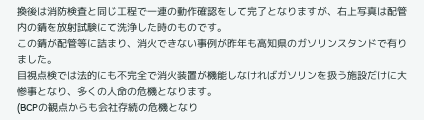換後は消防検査と同じ工程で一連の動作確認をして完了となりますが、右上写真は配管内の錆を放射試験にて洗浄した時のものです。
この錆が配管等に詰まり、消火できない事例が昨年も高知県のガソリンスタンドで有りました。
目視点検では法的にも不完全で消火装置が機能しなければガソリンを扱う施設だけに大惨事となり、多くの人命の危機となります。
(BCPの観点からも会社存続の危機となり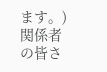ます。)
関係者の皆さ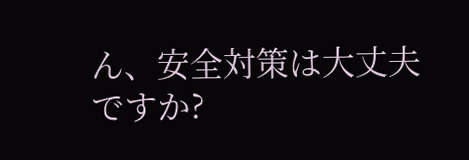ん、安全対策は大丈夫ですか?